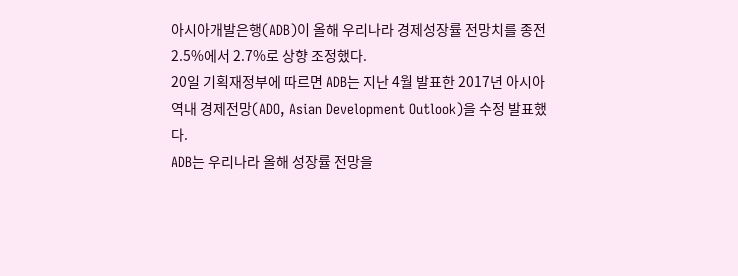아시아개발은행(ADB)이 올해 우리나라 경제성장률 전망치를 종전 2.5%에서 2.7%로 상향 조정했다.
20일 기획재정부에 따르면 ADB는 지난 4월 발표한 2017년 아시아 역내 경제전망(ADO, Asian Development Outlook)을 수정 발표했다.
ADB는 우리나라 올해 성장률 전망을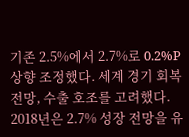기존 2.5%에서 2.7%로 0.2%P 상향 조정했다. 세계 경기 회복 전망, 수출 호조를 고려했다. 2018년은 2.7% 성장 전망을 유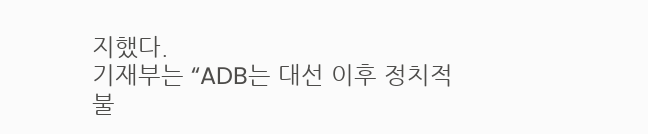지했다.
기재부는 “ADB는 대선 이후 정치적 불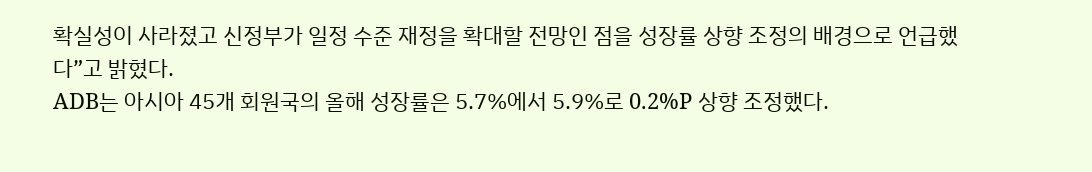확실성이 사라졌고 신정부가 일정 수준 재정을 확대할 전망인 점을 성장률 상향 조정의 배경으로 언급했다”고 밝혔다.
ADB는 아시아 45개 회원국의 올해 성장률은 5.7%에서 5.9%로 0.2%P 상향 조정했다.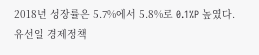2018년 성장률은 5.7%에서 5.8%로 0.1%P 높였다.
유선일 경제정책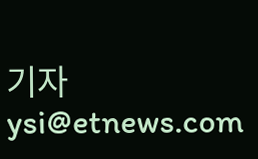기자 ysi@etnews.com